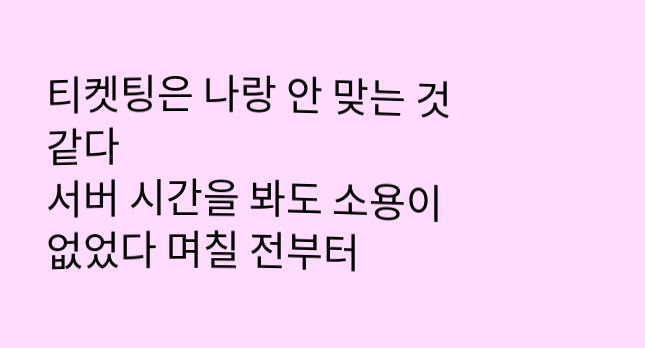티켓팅은 나랑 안 맞는 것 같다
서버 시간을 봐도 소용이 없었다 며칠 전부터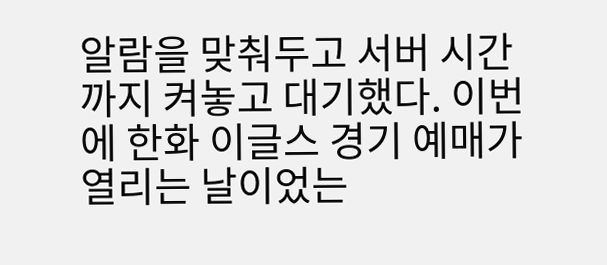알람을 맞춰두고 서버 시간까지 켜놓고 대기했다. 이번에 한화 이글스 경기 예매가 열리는 날이었는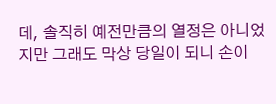데, 솔직히 예전만큼의 열정은 아니었지만 그래도 막상 당일이 되니 손이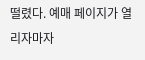떨렸다. 예매 페이지가 열리자마자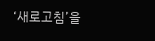‘새로고침’을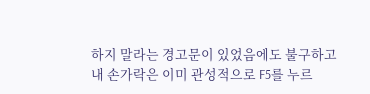하지 말라는 경고문이 있었음에도 불구하고 내 손가락은 이미 관성적으로 F5를 누르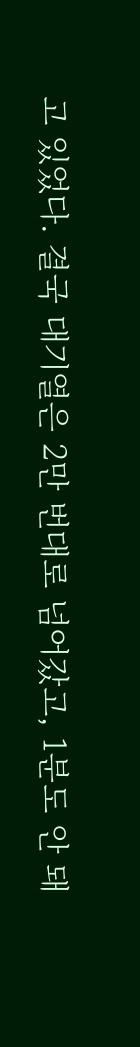고 있었다. 결국 대기열은 2만 번대로 넘어갔고, 1분도 안 돼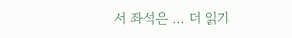서 좌석은 … 더 읽기